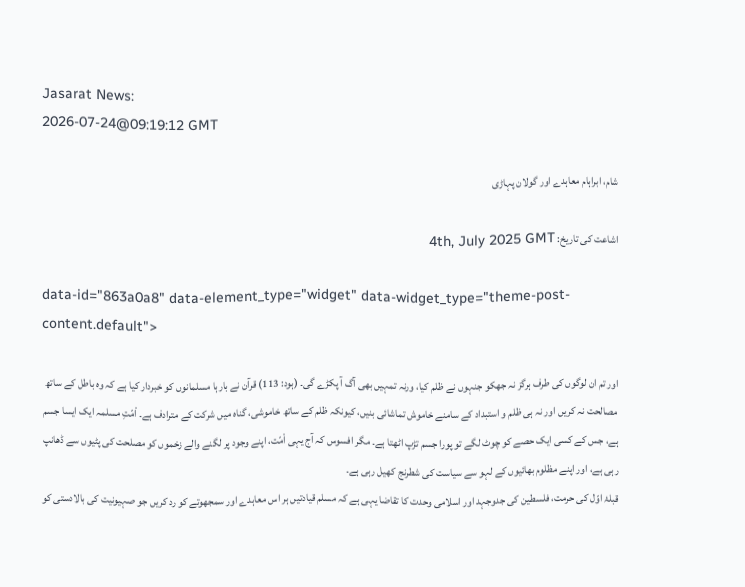Jasarat News:
2026-07-24@09:19:12 GMT

شام، ابراہام معاہدے اور گولان پہاڑی

اشاعت کی تاریخ: 4th, July 2025 GMT

data-id="863a0a8" data-element_type="widget" data-widget_type="theme-post-content.default">

اور تم ان لوگوں کی طرف ہرگز نہ جھکو جنہوں نے ظلم کیا، ورنہ تمہیں بھی آگ آ پکڑے گی۔ (ہود: 113) قرآن نے بارہا مسلمانوں کو خبردار کیا ہے کہ وہ باطل کے ساتھ مصالحت نہ کریں اور نہ ہی ظلم و استبداد کے سامنے خاموش تماشائی بنیں، کیونکہ ظلم کے ساتھ خاموشی، گناہ میں شرکت کے مترادف ہے۔ اْمّتِ مسلمہ ایک ایسا جسم ہے، جس کے کسی ایک حصے کو چوٹ لگے تو پورا جسم تڑپ اٹھتا ہے۔ مگر افسوس کہ آج یہی اْمّت، اپنے وجود پر لگنے والے زخموں کو مصلحت کی پٹیوں سے ڈھانپ رہی ہے، اور اپنے مظلوم بھائیوں کے لہو سے سیاست کی شطرنج کھیل رہی ہے۔
قبلۂ اوّل کی حرمت، فلسطین کی جدوجہد اور اسلامی وحدت کا تقاضا یہی ہے کہ مسلم قیادتیں ہر اس معاہدے اور سمجھوتے کو رد کریں جو صہیونیت کی بالادستی کو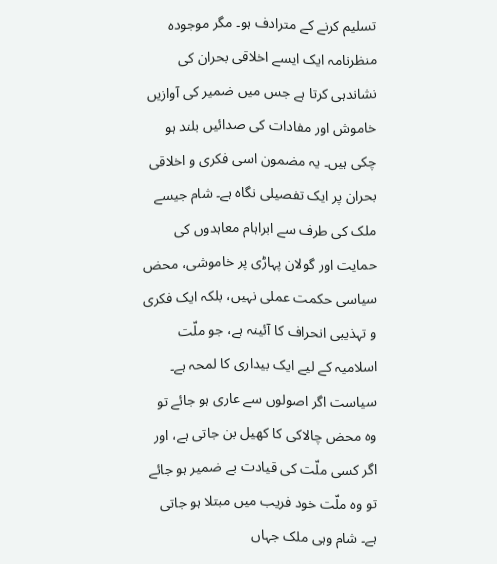تسلیم کرنے کے مترادف ہو۔ مگر موجودہ منظرنامہ ایک ایسے اخلاقی بحران کی نشاندہی کرتا ہے جس میں ضمیر کی آوازیں خاموش اور مفادات کی صدائیں بلند ہو چکی ہیں۔ یہ مضمون اسی فکری و اخلاقی بحران پر ایک تفصیلی نگاہ ہے۔ شام جیسے ملک کی طرف سے ابراہام معاہدوں کی حمایت اور گولان پہاڑی پر خاموشی، محض سیاسی حکمت عملی نہیں، بلکہ ایک فکری و تہذیبی انحراف کا آئینہ ہے، جو ملّت اسلامیہ کے لیے ایک بیداری کا لمحہ ہے۔ سیاست اگر اصولوں سے عاری ہو جائے تو وہ محض چالاکی کا کھیل بن جاتی ہے، اور اگر کسی ملّت کی قیادت بے ضمیر ہو جائے تو وہ ملّت خود فریب میں مبتلا ہو جاتی ہے۔ شام وہی ملک جہاں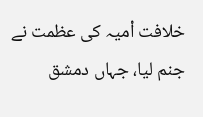خلافت اْمیہ کی عظمت نے جنم لیا، جہاں دمشق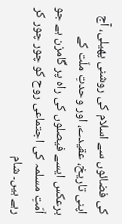کی فضائوں سے اسلام کی روشنی پھیلی، آج اپنی تاریخ، عقیدے، اور وحدتِ ملّت کے برعکس ایسے فیصلوں کی راہ پر گامزن ہے جو اْمّتِ مسلمہ کی اجتماعی روح کو چور چور کر رہے ہیں۔ شام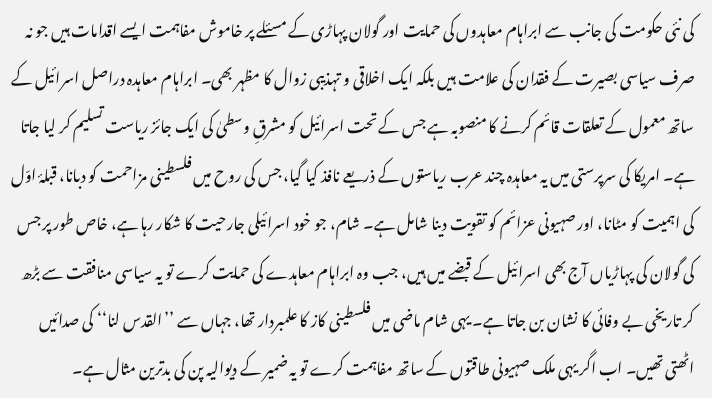کی نئی حکومت کی جانب سے ابراہام معاہدوں کی حمایت اور گولان پہاڑی کے مسئلے پر خاموش مفاہمت ایسے اقدامات ہیں جو نہ صرف سیاسی بصیرت کے فقدان کی علامت ہیں بلکہ ایک اخلاقی و تہذیبی زوال کا مظہر بھی۔ ابراہام معاہدہ دراصل اسرائیل کے ساتھ معمول کے تعلقات قائم کرنے کا منصوبہ ہے جس کے تحت اسرائیل کو مشرقِ وسطیٰ کی ایک جائز ریاست تسلیم کر لیا جاتا ہے۔ امریکا کی سرپرستی میں یہ معاہدہ چند عرب ریاستوں کے ذریعے نافذ کیا گیا، جس کی روح میں فلسطینی مزاحمت کو دبانا، قبلۂ اوّل کی اہمیت کو مٹانا، اور صہیونی عزائم کو تقویت دینا شامل ہے۔ شام، جو خود اسرائیلی جارحیت کا شکار رہا ہے، خاص طور پر جس کی گولان کی پہاڑیاں آج بھی اسرائیل کے قبضے میں ہیں، جب وہ ابراہام معاہدے کی حمایت کرے تو یہ سیاسی منافقت سے بڑھ کر تاریخی بے وفائی کا نشان بن جاتا ہے۔ یہی شام ماضی میں فلسطینی کاز کا علمبردار تھا، جہاں سے ’’القدس لنا‘‘ کی صدائیں اٹھتی تھیں۔ اب اگر یہی ملک صہیونی طاقتوں کے ساتھ مفاہمت کرے تو یہ ضمیر کے دیوالیہ پن کی بدترین مثال ہے۔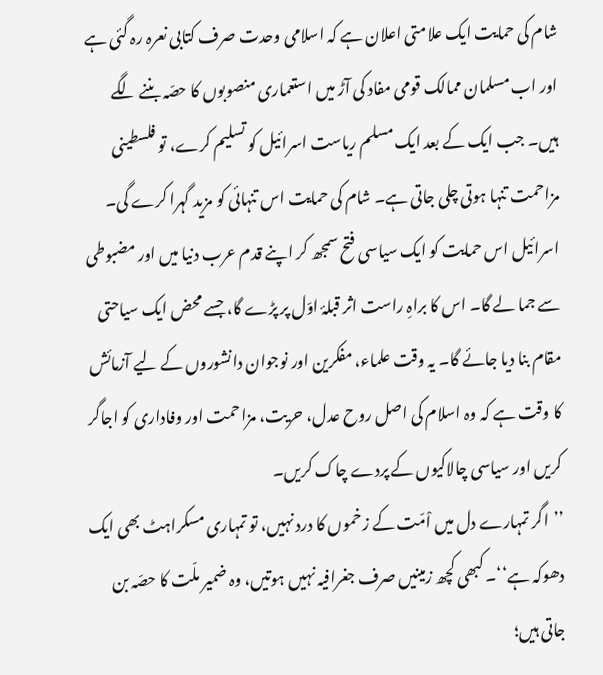شام کی حمایت ایک علامتی اعلان ہے کہ اسلامی وحدت صرف کتابی نعرہ رہ گئی ہے اور اب مسلمان ممالک قومی مفاد کی آڑ میں استعماری منصوبوں کا حصّہ بننے لگے ہیں۔ جب ایک کے بعد ایک مسلم ریاست اسرائیل کو تسلیم کرے، تو فلسطینی مزاحمت تنہا ہوتی چلی جاتی ہے۔ شام کی حمایت اس تنہائی کو مزید گہرا کرے گی۔ اسرائیل اس حمایت کو ایک سیاسی فتح سمجھ کر اپنے قدم عرب دنیا میں اور مضبوطی سے جما لے گا۔ اس کا براہِ راست اثر قبلۂ اوّل پر پڑے گا، جسے محض ایک سیاحتی مقام بنا دیا جائے گا۔ یہ وقت علماء، مفکرین اور نوجوان دانشوروں کے لیے آزمائش کا وقت ہے کہ وہ اسلام کی اصل روح عدل، حریت، مزاحمت اور وفاداری کو اجاگر کریں اور سیاسی چالاکیوں کے پردے چاک کریں۔
’’اگر تمہارے دل میں اْمّت کے زخموں کا درد نہیں، تو تمہاری مسکراہٹ بھی ایک دھوکہ ہے‘‘۔ کبھی کچھ زمینیں صرف جغرافیہ نہیں ہوتیں، وہ ضمیر ملّت کا حصّہ بن جاتی ہیں؛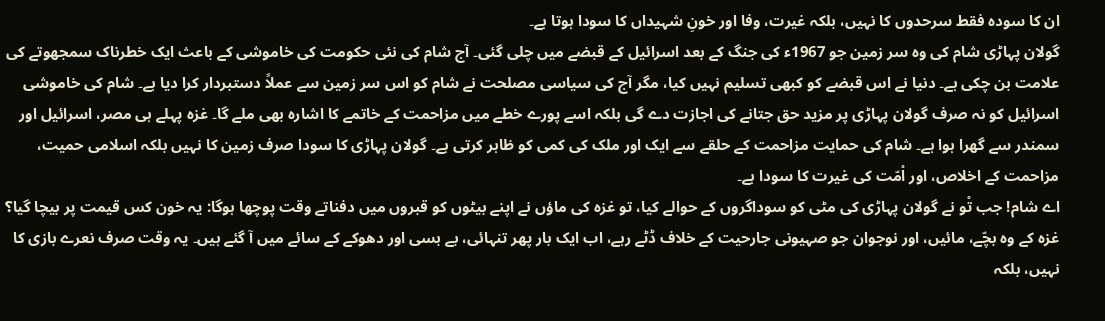ان کا سودہ فقط سرحدوں کا نہیں، بلکہ غیرت، وفا اور خونِ شہیداں کا سودا ہوتا ہے۔
گولان پہاڑی شام کی وہ سر زمین جو 1967ء کی جنگ کے بعد اسرائیل کے قبضے میں چلی گئی۔ آج شام کی نئی حکومت کی خاموشی کے باعث ایک خطرناک سمجھوتے کی علامت بن چکی ہے۔ دنیا نے اس قبضے کو کبھی تسلیم نہیں کیا، مگر آج کی سیاسی مصلحت نے شام کو اس سر زمین سے عملاً دستبردار کرا دیا ہے۔ شام کی خاموشی اسرائیل کو نہ صرف گولان پہاڑی پر مزید حق جتانے کی اجازت دے گی بلکہ اسے پورے خطے میں مزاحمت کے خاتمے کا اشارہ بھی ملے گا۔ غزہ پہلے ہی مصر، اسرائیل اور سمندر سے گھرا ہوا ہے۔ شام کی حمایت مزاحمت کے حلقے سے ایک اور ملک کی کمی کو ظاہر کرتی ہے۔ گولان پہاڑی کا سودا صرف زمین کا نہیں بلکہ اسلامی حمیت، مزاحمت کے اخلاص، اور اْمّت کی غیرت کا سودا ہے۔
اے شام! جب تْو نے گولان پہاڑی کی مٹی کو سوداگروں کے حوالے کیا، تو غزہ کی ماؤں نے اپنے بیٹوں کو قبروں میں دفناتے وقت پوچھا ہوگا: یہ خون کس قیمت پر بیچا گیا؟ غزہ کے وہ بچّے، مائیں، اور نوجوان جو صہیونی جارحیت کے خلاف ڈٹے رہے، اب ایک بار پھر تنہائی، بے بسی اور دھوکے کے سائے میں آ گئے ہیں۔ یہ وقت صرف نعرے بازی کا نہیں، بلکہ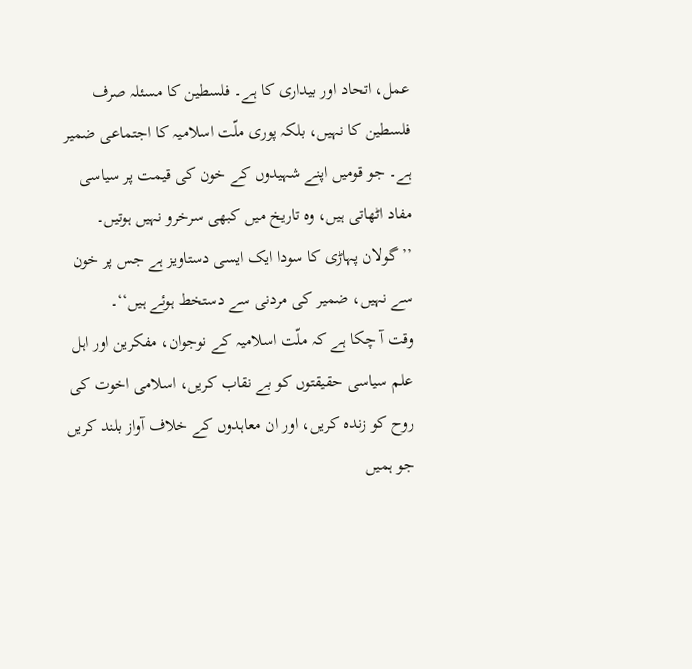عمل، اتحاد اور بیداری کا ہے۔ فلسطین کا مسئلہ صرف فلسطین کا نہیں، بلکہ پوری ملّت اسلامیہ کا اجتماعی ضمیر ہے۔ جو قومیں اپنے شہیدوں کے خون کی قیمت پر سیاسی مفاد اٹھاتی ہیں، وہ تاریخ میں کبھی سرخرو نہیں ہوتیں۔ ’’گولان پہاڑی کا سودا ایک ایسی دستاویز ہے جس پر خون سے نہیں، ضمیر کی مردنی سے دستخط ہوئے ہیں‘‘۔
وقت آ چکا ہے کہ ملّت اسلامیہ کے نوجوان، مفکرین اور اہل علم سیاسی حقیقتوں کو بے نقاب کریں، اسلامی اخوت کی روح کو زندہ کریں، اور ان معاہدوں کے خلاف آواز بلند کریں جو ہمیں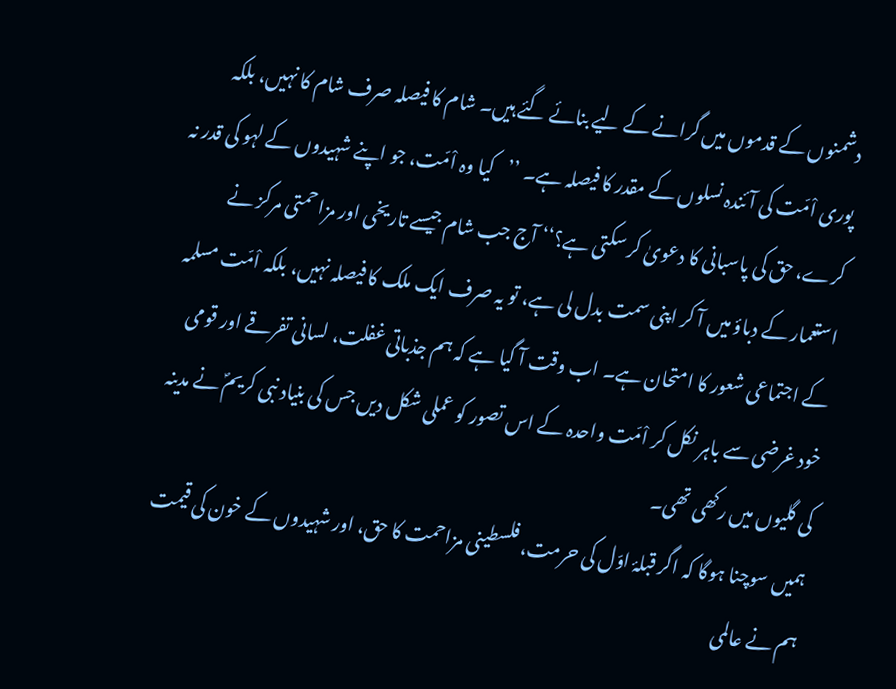دشمنوں کے قدموں میں گرانے کے لیے بنائے گئے ہیں۔ شام کا فیصلہ صرف شام کا نہیں، بلکہ پوری اْمّت کی آئندہ نسلوں کے مقدر کا فیصلہ ہے۔ ’’کیا وہ اْمّت، جو اپنے شہیدوں کے لہو کی قدر نہ کرے، حق کی پاسبانی کا دعویٰ کر سکتی ہے؟‘‘ آج جب شام جیسے تاریخی اور مزاحمتی مرکز نے استعمار کے دباؤ میں آ کر اپنی سمت بدل لی ہے، تو یہ صرف ایک ملک کا فیصلہ نہیں، بلکہ اْمّت مسلمہ کے اجتماعی شعور کا امتحان ہے۔ اب وقت آ گیا ہے کہ ہم جذباتی غفلت، لسانی تفرقے اور قومی خود غرضی سے باہر نکل کر اْمّت واحدہ کے اس تصور کو عملی شکل دیں جس کی بنیاد نبی کریمؐ نے مدینہ کی گلیوں میں رکھی تھی۔
ہمیں سوچنا ہوگا کہ اگر قبلۂ اوّل کی حرمت، فلسطینی مزاحمت کا حق، اور شہیدوں کے خون کی قیمت ہم نے عالمی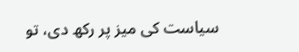سیاست کی میز پر رکھ دی، تو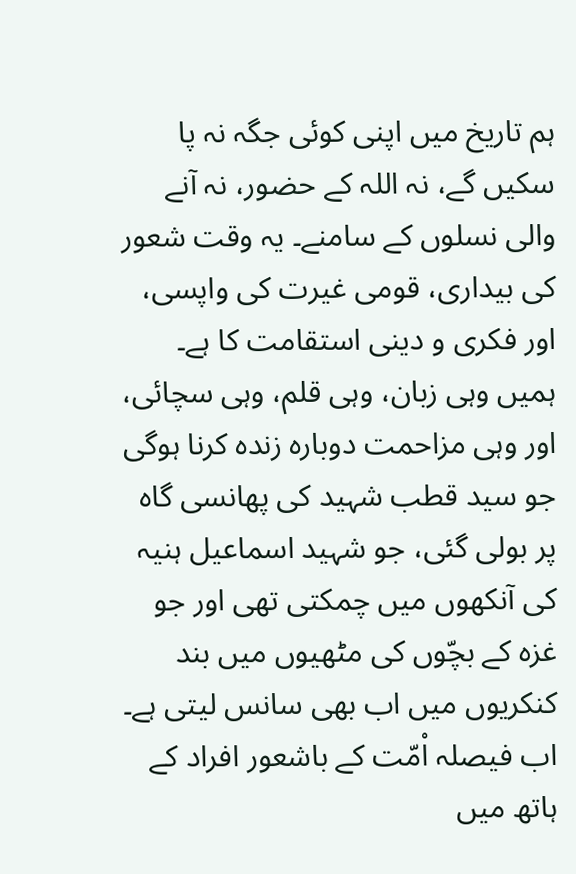ہم تاریخ میں اپنی کوئی جگہ نہ پا سکیں گے، نہ اللہ کے حضور، نہ آنے والی نسلوں کے سامنے۔ یہ وقت شعور کی بیداری، قومی غیرت کی واپسی، اور فکری و دینی استقامت کا ہے۔ ہمیں وہی زبان، وہی قلم، وہی سچائی، اور وہی مزاحمت دوبارہ زندہ کرنا ہوگی جو سید قطب شہید کی پھانسی گاہ پر بولی گئی، جو شہید اسماعیل ہنیہ کی آنکھوں میں چمکتی تھی اور جو غزہ کے بچّوں کی مٹھیوں میں بند کنکریوں میں اب بھی سانس لیتی ہے۔ اب فیصلہ اْمّت کے باشعور افراد کے ہاتھ میں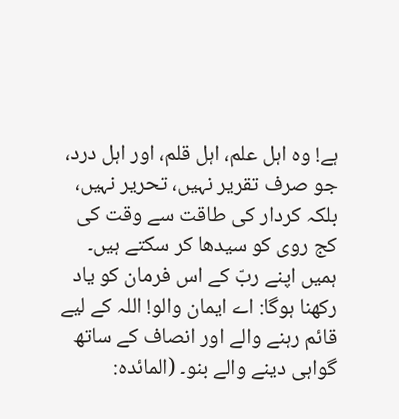ہے! وہ اہل علم، اہل قلم، اور اہل درد، جو صرف تقریر نہیں، تحریر نہیں، بلکہ کردار کی طاقت سے وقت کی کج روی کو سیدھا کر سکتے ہیں۔
ہمیں اپنے ربّ کے اس فرمان کو یاد رکھنا ہوگا: اے ایمان والو! اللہ کے لیے قائم رہنے والے اور انصاف کے ساتھ گواہی دینے والے بنو۔ (المائدہ: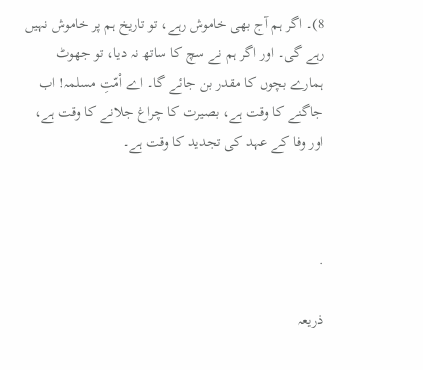8)۔ اگر ہم آج بھی خاموش رہے، تو تاریخ ہم پر خاموش نہیں رہے گی۔ اور اگر ہم نے سچ کا ساتھ نہ دیا، تو جھوٹ ہمارے بچوں کا مقدر بن جائے گا۔ اے اْمّتِ مسلمہ! اب جاگنے کا وقت ہے، بصیرت کا چراغ جلانے کا وقت ہے، اور وفا کے عہد کی تجدید کا وقت ہے۔



.

ذریعہ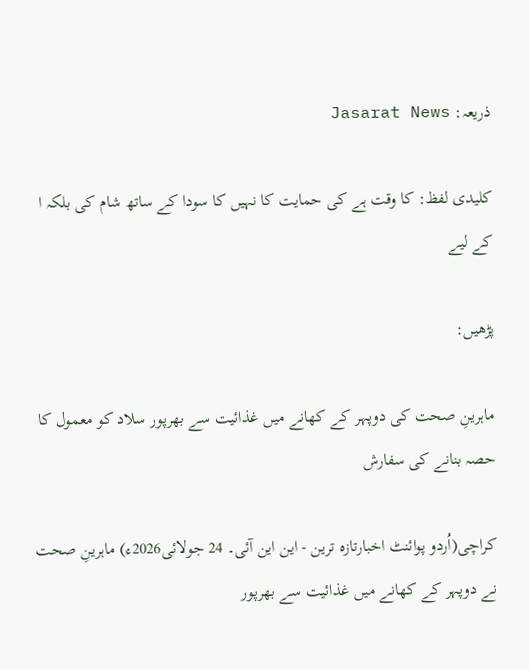ذریعہ: Jasarat News

کلیدی لفظ: کا وقت ہے کی حمایت کا نہیں کا سودا کے ساتھ شام کی بلکہ ا کے لیے

پڑھیں:

ماہرینِ صحت کی دوپہر کے کھانے میں غذائیت سے بھرپور سلاد کو معمول کا حصہ بنانے کی سفارش

کراچی(اُردو پوائنٹ اخبارتازہ ترین - این این آئی۔ 24 جولائی2026ء) ماہرینِ صحت نے دوپہر کے کھانے میں غذائیت سے بھرپور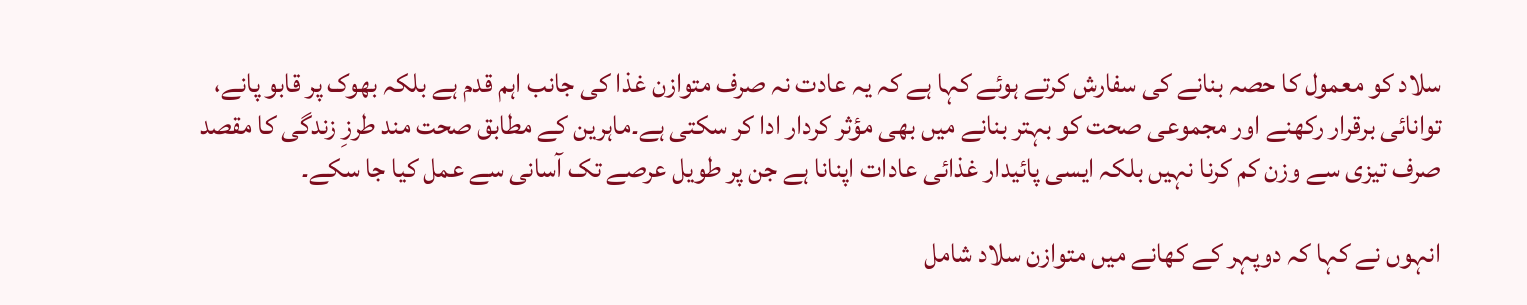سلاد کو معمول کا حصہ بنانے کی سفارش کرتے ہوئے کہا ہے کہ یہ عادت نہ صرف متوازن غذا کی جانب اہم قدم ہے بلکہ بھوک پر قابو پانے، توانائی برقرار رکھنے اور مجموعی صحت کو بہتر بنانے میں بھی مؤثر کردار ادا کر سکتی ہے۔ماہرین کے مطابق صحت مند طرزِ زندگی کا مقصد صرف تیزی سے وزن کم کرنا نہیں بلکہ ایسی پائیدار غذائی عادات اپنانا ہے جن پر طویل عرصے تک آسانی سے عمل کیا جا سکے۔

انہوں نے کہا کہ دوپہر کے کھانے میں متوازن سلاد شامل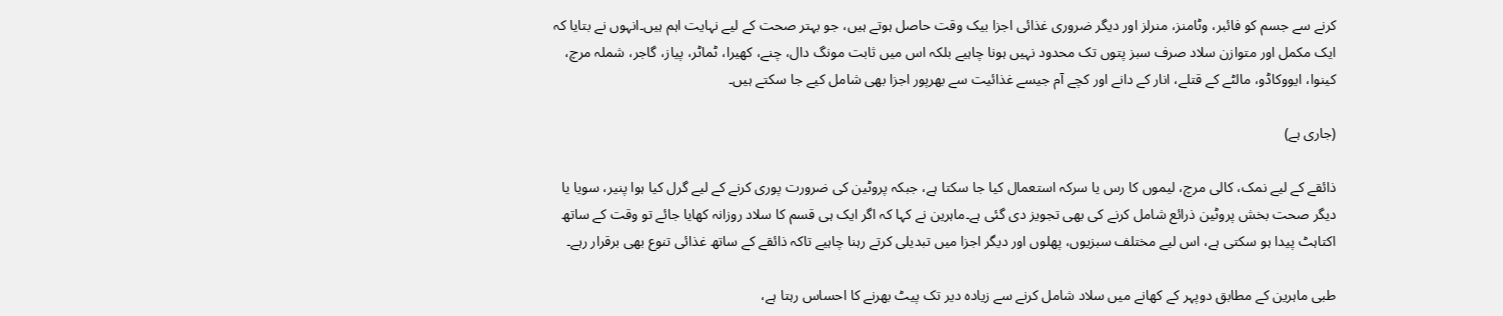کرنے سے جسم کو فائبر، وٹامنز، منرلز اور دیگر ضروری غذائی اجزا بیک وقت حاصل ہوتے ہیں، جو بہتر صحت کے لیے نہایت اہم ہیں۔انہوں نے بتایا کہ ایک مکمل اور متوازن سلاد صرف سبز پتوں تک محدود نہیں ہونا چاہیے بلکہ اس میں ثابت مونگ دال، چنے، کھیرا، ٹماٹر، پیاز، گاجر، شملہ مرچ، کینوا، ایووکاڈو، مالٹے کے قتلے، انار کے دانے اور کچے آم جیسے غذائیت سے بھرپور اجزا بھی شامل کیے جا سکتے ہیں۔

(جاری ہے)

ذائقے کے لیے نمک، کالی مرچ، لیموں کا رس یا سرکہ استعمال کیا جا سکتا ہے، جبکہ پروٹین کی ضرورت پوری کرنے کے لیے گرل کیا ہوا پنیر، سویا یا دیگر صحت بخش پروٹین ذرائع شامل کرنے کی بھی تجویز دی گئی ہے۔ماہرین نے کہا کہ اگر ایک ہی قسم کا سلاد روزانہ کھایا جائے تو وقت کے ساتھ اکتاہٹ پیدا ہو سکتی ہے، اس لیے مختلف سبزیوں، پھلوں اور دیگر اجزا میں تبدیلی کرتے رہنا چاہیے تاکہ ذائقے کے ساتھ غذائی تنوع بھی برقرار رہے۔

طبی ماہرین کے مطابق دوپہر کے کھانے میں سلاد شامل کرنے سے زیادہ دیر تک پیٹ بھرنے کا احساس رہتا ہے،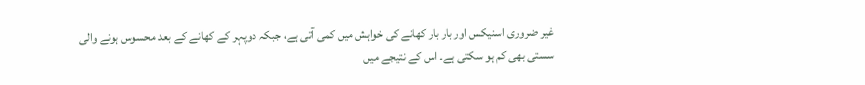غیر ضروری اسنیکس اور بار بار کھانے کی خواہش میں کمی آتی ہے، جبکہ دوپہر کے کھانے کے بعد محسوس ہونے والی سستی بھی کم ہو سکتی ہے۔ اس کے نتیجے میں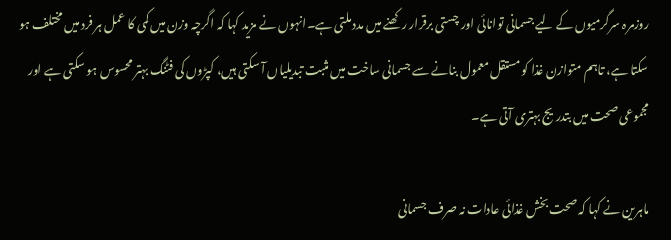روزمرہ سرگرمیوں کے لیے جسمانی توانائی اور چستی برقرار رکھنے میں مدد ملتی ہے۔انہوں نے مزید کہا کہ اگرچہ وزن میں کمی کا عمل ہر فرد میں مختلف ہو سکتا ہے، تاہم متوازن غذا کو مستقل معمول بنانے سے جسمانی ساخت میں مثبت تبدیلیاں آ سکتی ہیں، کپڑوں کی فٹنگ بہتر محسوس ہو سکتی ہے اور مجموعی صحت میں بتدریج بہتری آتی ہے۔

ماہرین نے کہا کہ صحت بخش غذائی عادات نہ صرف جسمانی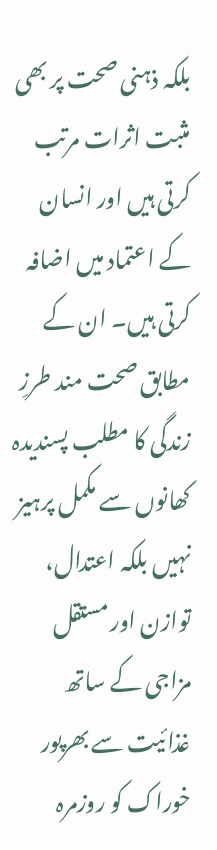بلکہ ذہنی صحت پر بھی مثبت اثرات مرتب کرتی ہیں اور انسان کے اعتماد میں اضافہ کرتی ہیں۔ ان کے مطابق صحت مند طرزِ زندگی کا مطلب پسندیدہ کھانوں سے مکمل پرہیز نہیں بلکہ اعتدال، توازن اور مستقل مزاجی کے ساتھ غذائیت سے بھرپور خوراک کو روزمرہ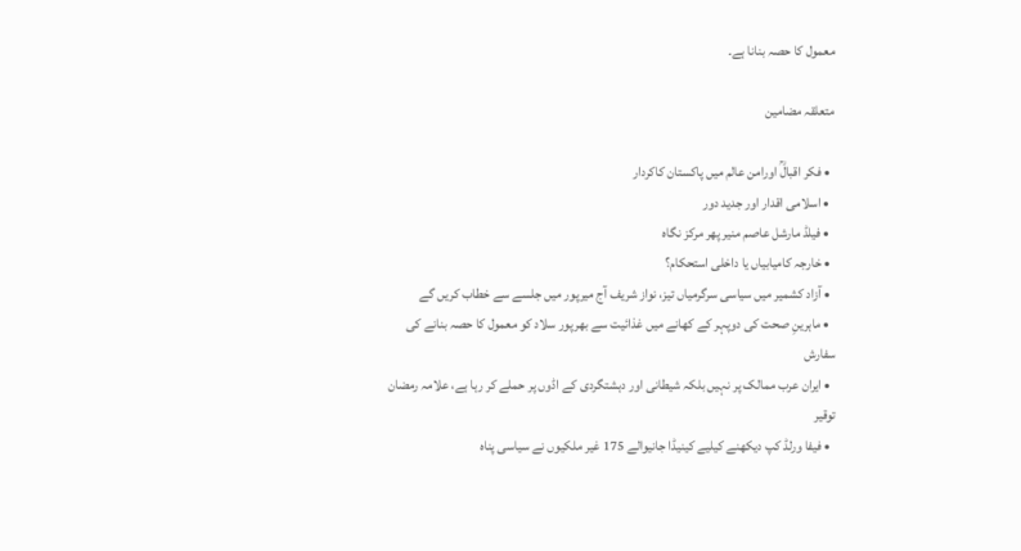معمول کا حصہ بنانا ہے۔

متعلقہ مضامین

  • فکر اقبالؒ اورامن عالم میں پاکستان کاکردار
  • اسلامی اقدار اور جدید دور
  • فیلڈ مارشل عاصم منیر پھر مرکز نگاہ
  • خارجہ کامیابیاں یا داخلی استحکام؟
  • آزاد کشمیر میں سیاسی سرگرمیاں تیز، نواز شریف آج میرپور میں جلسے سے خطاب کریں گے
  • ماہرینِ صحت کی دوپہر کے کھانے میں غذائیت سے بھرپور سلاد کو معمول کا حصہ بنانے کی سفارش
  • ایران عرب ممالک پر نہیں بلکہ شیطانی اور دہشتگردی کے اڈوں پر حملے کر رہا ہے، علامہ رمضان توقیر
  • فیفا ورلڈ کپ دیکھنے کیلیے کینیڈا جانیوالے 175 غیر ملکیوں نے سیاسی پناہ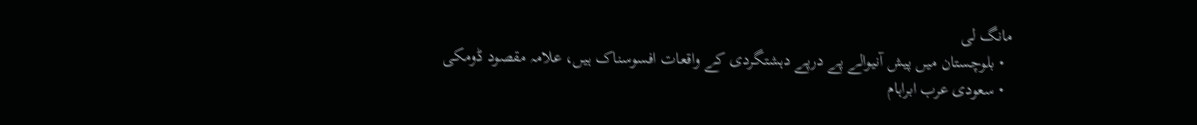مانگ لی
  • بلوچستان میں پیش آنیوالے پے درپے دہشتگردی کے واقعات افسوسناک ہیں، علامہ مقصود ڈومکی
  • سعودی عرب ابراہام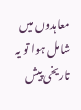معاہدوں میں شامل ہوا تو یہ تاریخی پیش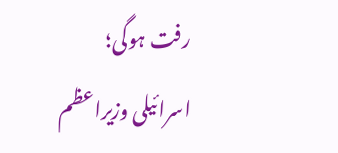رفت ہوگی؛ اسرائیلی وزیراعظم